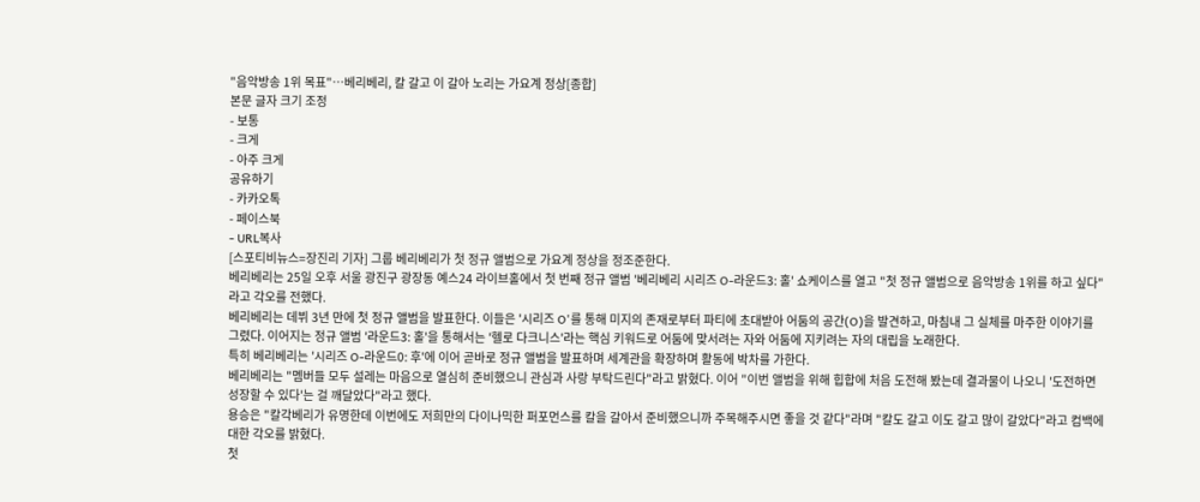"음악방송 1위 목표"…베리베리, 칼 갈고 이 갈아 노리는 가요계 정상[종합]
본문 글자 크기 조정
- 보통
- 크게
- 아주 크게
공유하기
- 카카오톡
- 페이스북
- URL복사
[스포티비뉴스=장진리 기자] 그룹 베리베리가 첫 정규 앨범으로 가요계 정상을 정조준한다.
베리베리는 25일 오후 서울 광진구 광장동 예스24 라이브홀에서 첫 번째 정규 앨범 '베리베리 시리즈 O-라운드3: 홀' 쇼케이스를 열고 "첫 정규 앨범으로 음악방송 1위를 하고 싶다"라고 각오를 전했다.
베리베리는 데뷔 3년 만에 첫 정규 앨범을 발표한다. 이들은 '시리즈 O'를 통해 미지의 존재로부터 파티에 초대받아 어둠의 공간(O)을 발견하고, 마침내 그 실체를 마주한 이야기를 그렸다. 이어지는 정규 앨범 '라운드3: 홀'을 통해서는 '헬로 다크니스'라는 핵심 키워드로 어둠에 맞서려는 자와 어둠에 지키려는 자의 대립을 노래한다.
특히 베리베리는 '시리즈 O-라운드0: 후'에 이어 곧바로 정규 앨범을 발표하며 세계관을 확장하며 활동에 박차를 가한다.
베리베리는 "멤버들 모두 설레는 마음으로 열심히 준비했으니 관심과 사랑 부탁드린다"라고 밝혔다. 이어 "이번 앨범을 위해 힙합에 처음 도전해 봤는데 결과물이 나오니 '도전하면 성장할 수 있다'는 걸 깨달았다"라고 했다.
용승은 "칼각베리가 유명한데 이번에도 저희만의 다이나믹한 퍼포먼스를 칼을 갈아서 준비했으니까 주목해주시면 좋을 것 같다"라며 "칼도 갈고 이도 갈고 많이 갈았다"라고 컴백에 대한 각오를 밝혔다.
첫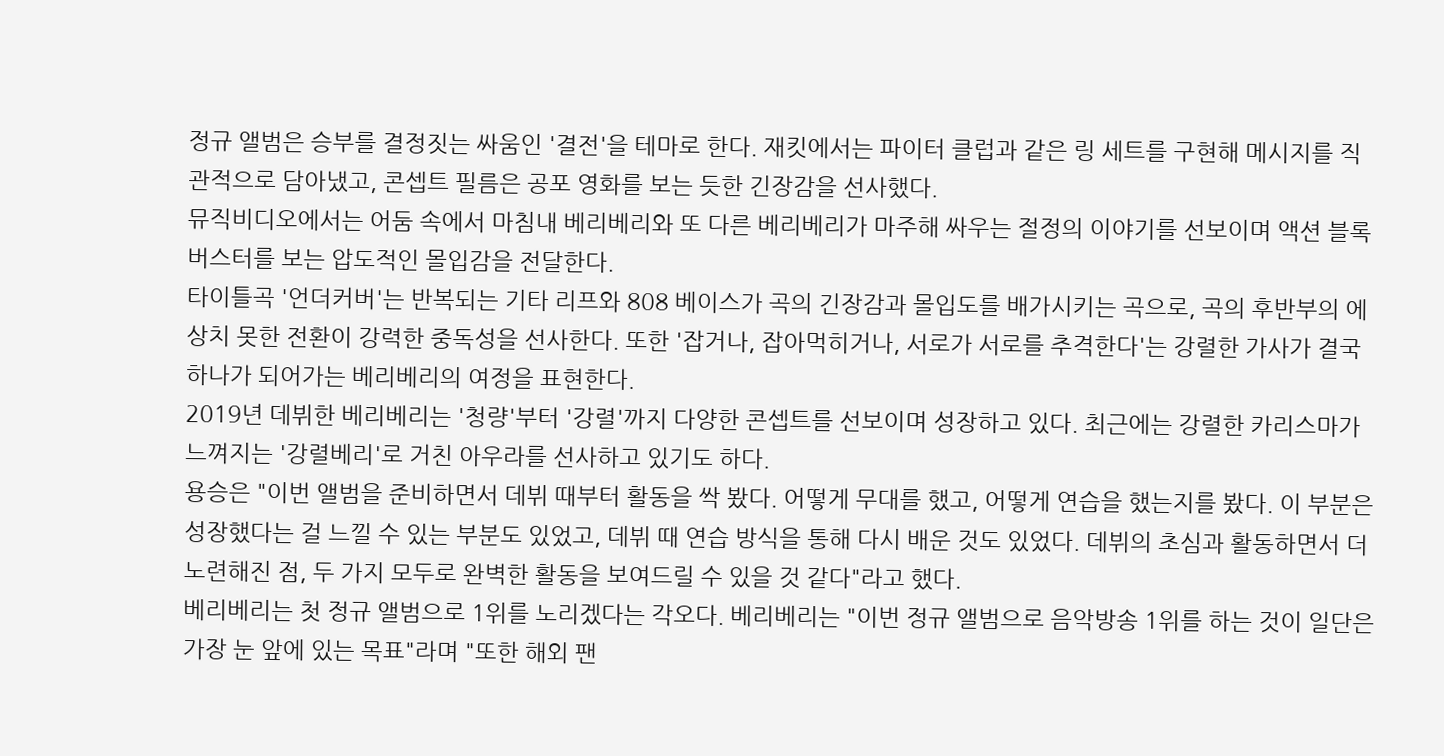정규 앨범은 승부를 결정짓는 싸움인 '결전'을 테마로 한다. 재킷에서는 파이터 클럽과 같은 링 세트를 구현해 메시지를 직관적으로 담아냈고, 콘셉트 필름은 공포 영화를 보는 듯한 긴장감을 선사했다.
뮤직비디오에서는 어둠 속에서 마침내 베리베리와 또 다른 베리베리가 마주해 싸우는 절정의 이야기를 선보이며 액션 블록버스터를 보는 압도적인 몰입감을 전달한다.
타이틀곡 '언더커버'는 반복되는 기타 리프와 808 베이스가 곡의 긴장감과 몰입도를 배가시키는 곡으로, 곡의 후반부의 에상치 못한 전환이 강력한 중독성을 선사한다. 또한 '잡거나, 잡아먹히거나, 서로가 서로를 추격한다'는 강렬한 가사가 결국 하나가 되어가는 베리베리의 여정을 표현한다.
2019년 데뷔한 베리베리는 '청량'부터 '강렬'까지 다양한 콘셉트를 선보이며 성장하고 있다. 최근에는 강렬한 카리스마가 느껴지는 '강렬베리'로 거친 아우라를 선사하고 있기도 하다.
용승은 "이번 앨범을 준비하면서 데뷔 때부터 활동을 싹 봤다. 어떻게 무대를 했고, 어떻게 연습을 했는지를 봤다. 이 부분은 성장했다는 걸 느낄 수 있는 부분도 있었고, 데뷔 때 연습 방식을 통해 다시 배운 것도 있었다. 데뷔의 초심과 활동하면서 더 노련해진 점, 두 가지 모두로 완벽한 활동을 보여드릴 수 있을 것 같다"라고 했다.
베리베리는 첫 정규 앨범으로 1위를 노리겠다는 각오다. 베리베리는 "이번 정규 앨범으로 음악방송 1위를 하는 것이 일단은 가장 눈 앞에 있는 목표"라며 "또한 해외 팬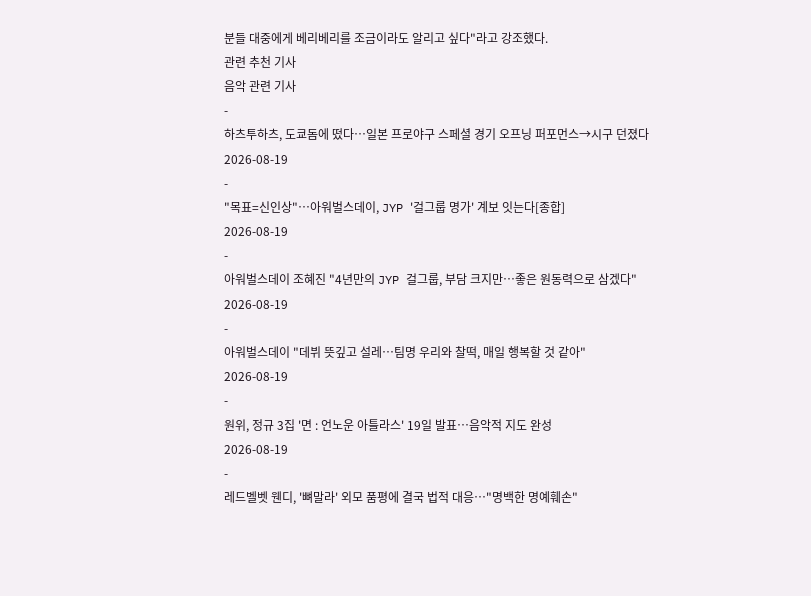분들 대중에게 베리베리를 조금이라도 알리고 싶다"라고 강조했다.
관련 추천 기사
음악 관련 기사
-
하츠투하츠, 도쿄돔에 떴다…일본 프로야구 스페셜 경기 오프닝 퍼포먼스→시구 던졌다
2026-08-19
-
"목표=신인상"…아워벌스데이, JYP '걸그룹 명가' 계보 잇는다[종합]
2026-08-19
-
아워벌스데이 조혜진 "4년만의 JYP 걸그룹, 부담 크지만…좋은 원동력으로 삼겠다"
2026-08-19
-
아워벌스데이 "데뷔 뜻깊고 설레…팀명 우리와 찰떡, 매일 행복할 것 같아"
2026-08-19
-
원위, 정규 3집 '면 : 언노운 아틀라스' 19일 발표…음악적 지도 완성
2026-08-19
-
레드벨벳 웬디, '뼈말라' 외모 품평에 결국 법적 대응…"명백한 명예훼손"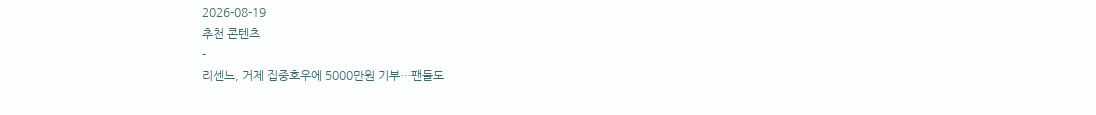2026-08-19
추천 콘텐츠
-
리센느, 거제 집중호우에 5000만원 기부…팬들도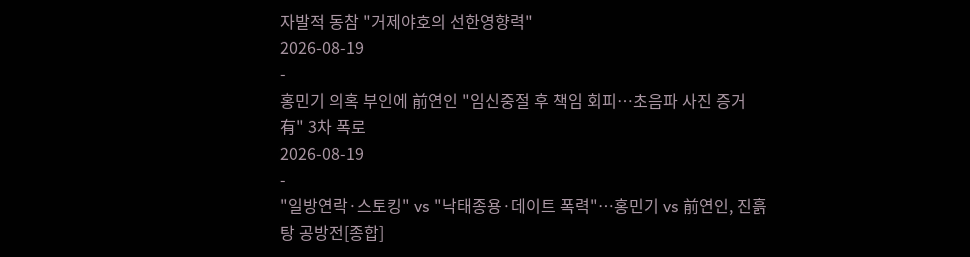자발적 동참 "거제야호의 선한영향력"
2026-08-19
-
홍민기 의혹 부인에 前연인 "임신중절 후 책임 회피…초음파 사진 증거 有" 3차 폭로
2026-08-19
-
"일방연락·스토킹" vs "낙태종용·데이트 폭력"…홍민기 vs 前연인, 진흙탕 공방전[종합]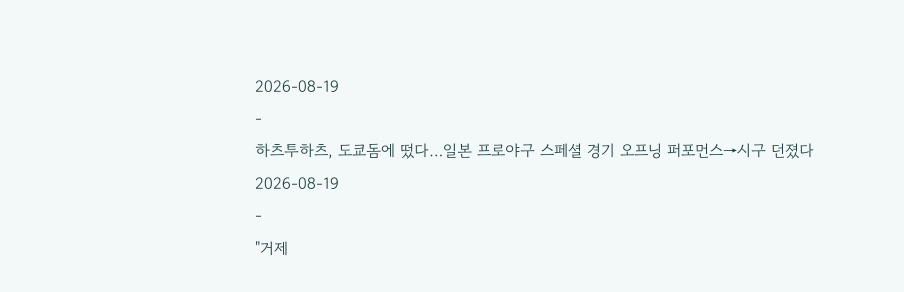2026-08-19
-
하츠투하츠, 도쿄돔에 떴다…일본 프로야구 스페셜 경기 오프닝 퍼포먼스→시구 던졌다
2026-08-19
-
"거제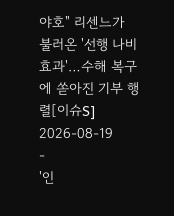야호" 리센느가 불러온 '선행 나비효과'…수해 복구에 쏟아진 기부 행렬[이슈S]
2026-08-19
-
'인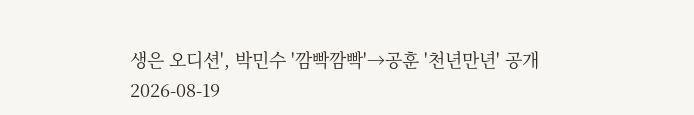생은 오디션', 박민수 '깜빡깜빡'→공훈 '천년만년' 공개
2026-08-19